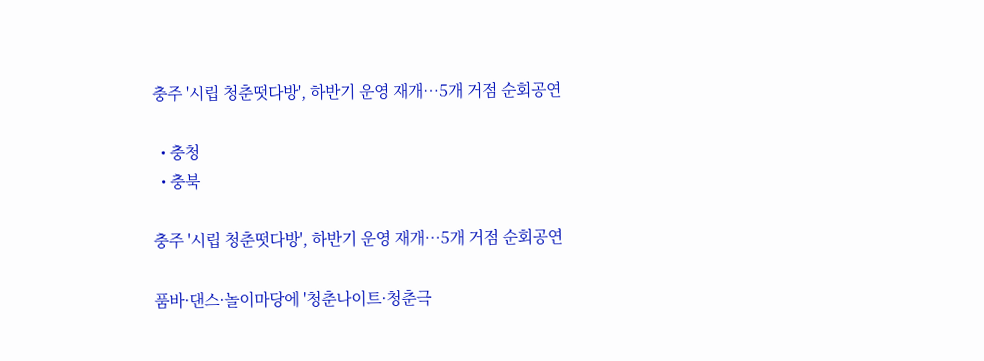충주 '시립 청춘떳다방', 하반기 운영 재개…5개 거점 순회공연

  • 충청
  • 충북

충주 '시립 청춘떳다방', 하반기 운영 재개…5개 거점 순회공연

품바·댄스·놀이마당에 '청춘나이트·청춘극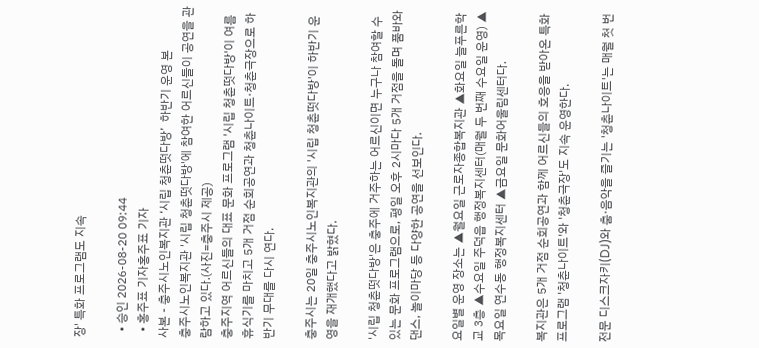장' 특화 프로그램도 지속

  • 승인 2026-08-20 09:44
  • 홍주표 기자홍주표 기자
사본 - 충주시노인복지관 ‘시립 청춘떳다방’  하반기 운영 본
충주시노인복지관 '시립 청춘떳다방'에 참여한 어르신들이 공연을 관람하고 있다.(사진=충주시 제공)
충주지역 어르신들의 대표 문화 프로그램 '시립 청춘떳다방'이 여름 휴식기를 마치고 5개 거점 순회공연과 청춘나이트·청춘극장으로 하반기 무대를 다시 연다.

충주시는 20일 충주시노인복지관의 '시립 청춘떳다방'이 하반기 운영을 재개했다고 밝혔다.

'시립 청춘떳다방'은 충주에 거주하는 어르신이면 누구나 참여할 수 있는 문화 프로그램으로, 평일 오후 2시마다 5개 거점을 돌며 품바와 댄스, 놀이마당 등 다양한 공연을 선보인다.

요일별 운영 장소는 ▲월요일 근로자종합복지관 ▲화요일 늘푸른학교 3층 ▲수요일 주덕읍 행정복지센터(매월 두 번째 수요일 운영) ▲목요일 연수동 행정복지센터 ▲금요일 문화어울림센터다.

복지관은 5개 거점 순회공연과 함께 어르신들의 호응을 받아온 특화 프로그램 '청춘나이트'와 '청춘극장'도 지속 운영한다.

전문 디스크자키(DJ)와 춤·음악을 즐기는 '청춘나이트'는 매월 첫 번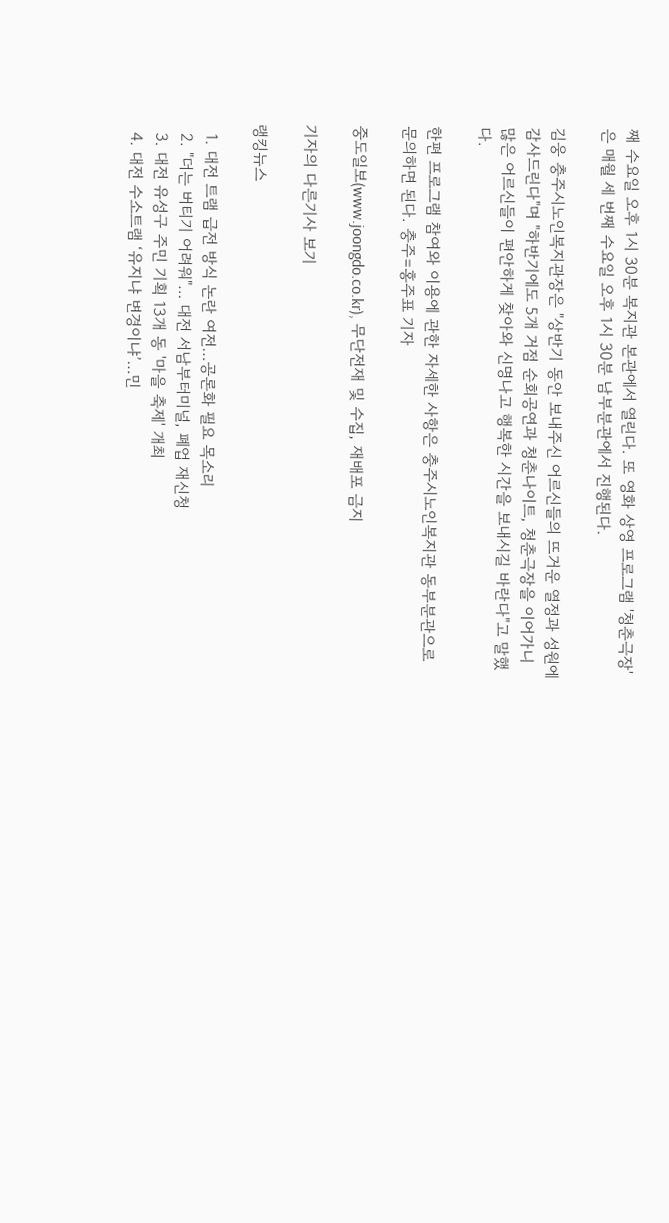째 수요일 오후 1시 30분 복지관 본관에서 열린다. 또 영화 상영 프로그램 '청춘극장'은 매월 세 번째 수요일 오후 1시 30분 남부분관에서 진행된다.

김웅 충주시노인복지관장은 "상반기 동안 보내주신 어르신들의 뜨거운 열정과 성원에 감사드린다"며 "하반기에도 5개 거점 순회공연과 청춘나이트, 청춘극장을 이어가니 많은 어르신들이 편안하게 찾아와 신명나고 행복한 시간을 보내시길 바란다"고 말했다.

한편 프로그램 참여와 이용에 관한 자세한 사항은 충주시노인복지관 동부분관으로 문의하면 된다. 충주=홍주표 기자

중도일보(www.joongdo.co.kr), 무단전재 및 수집, 재배포 금지

기자의 다른기사 보기

랭킹뉴스

  1. 대전 트램 급전 방식 논란 여전…공론화 필요 목소리
  2. "더는 버티기 어려워"… 대전 서남부터미널, 폐업 재신청
  3. 대전 유성구 주민 기획 13개 동 '마을 축제' 개최
  4. 대전 수소트램 ‘유지냐 변경이냐’…민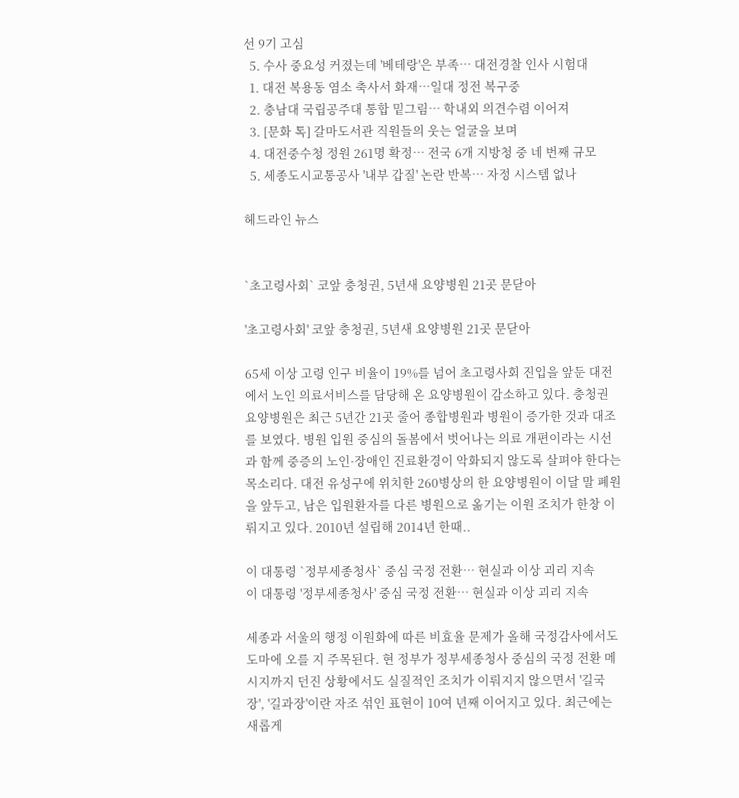선 9기 고심
  5. 수사 중요성 커졌는데 '베테랑'은 부족… 대전경찰 인사 시험대
  1. 대전 복용동 염소 축사서 화재…일대 정전 복구중
  2. 충남대 국립공주대 통합 밑그림… 학내외 의견수렴 이어져
  3. [문화 톡] 갈마도서관 직원들의 웃는 얼굴을 보며
  4. 대전중수청 정원 261명 확정… 전국 6개 지방청 중 네 번째 규모
  5. 세종도시교통공사 '내부 갑질' 논란 반복… 자정 시스템 없나

헤드라인 뉴스


`초고령사회` 코앞 충청권, 5년새 요양병원 21곳 문닫아

'초고령사회' 코앞 충청권, 5년새 요양병원 21곳 문닫아

65세 이상 고령 인구 비율이 19%를 넘어 초고령사회 진입을 앞둔 대전에서 노인 의료서비스를 담당해 온 요양병원이 감소하고 있다. 충청권 요양병원은 최근 5년간 21곳 줄어 종합병원과 병원이 증가한 것과 대조를 보였다. 병원 입원 중심의 돌봄에서 벗어나는 의료 개편이라는 시선과 함께 중증의 노인·장애인 진료환경이 악화되지 않도록 살펴야 한다는 목소리다. 대전 유성구에 위치한 260병상의 한 요양병원이 이달 말 폐원을 앞두고, 남은 입원환자를 다른 병원으로 옮기는 이원 조치가 한창 이뤄지고 있다. 2010년 설립해 2014년 한때..

이 대통령 `정부세종청사` 중심 국정 전환… 현실과 이상 괴리 지속
이 대통령 '정부세종청사' 중심 국정 전환… 현실과 이상 괴리 지속

세종과 서울의 행정 이원화에 따른 비효율 문제가 올해 국정감사에서도 도마에 오를 지 주목된다. 현 정부가 정부세종청사 중심의 국정 전환 메시지까지 던진 상황에서도 실질적인 조치가 이뤄지지 않으면서 '길국장', '길과장'이란 자조 섞인 표현이 10여 년째 이어지고 있다. 최근에는 새롭게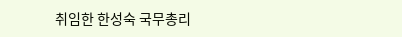취임한 한성숙 국무총리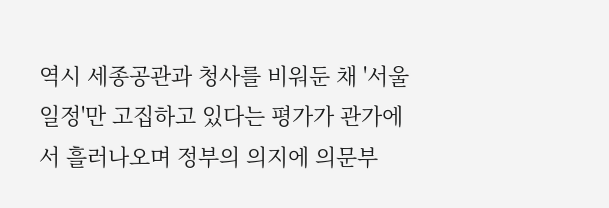역시 세종공관과 청사를 비워둔 채 '서울 일정'만 고집하고 있다는 평가가 관가에서 흘러나오며 정부의 의지에 의문부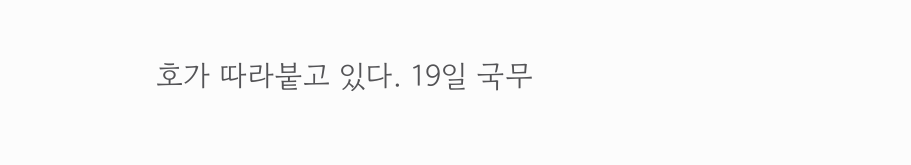호가 따라붙고 있다. 19일 국무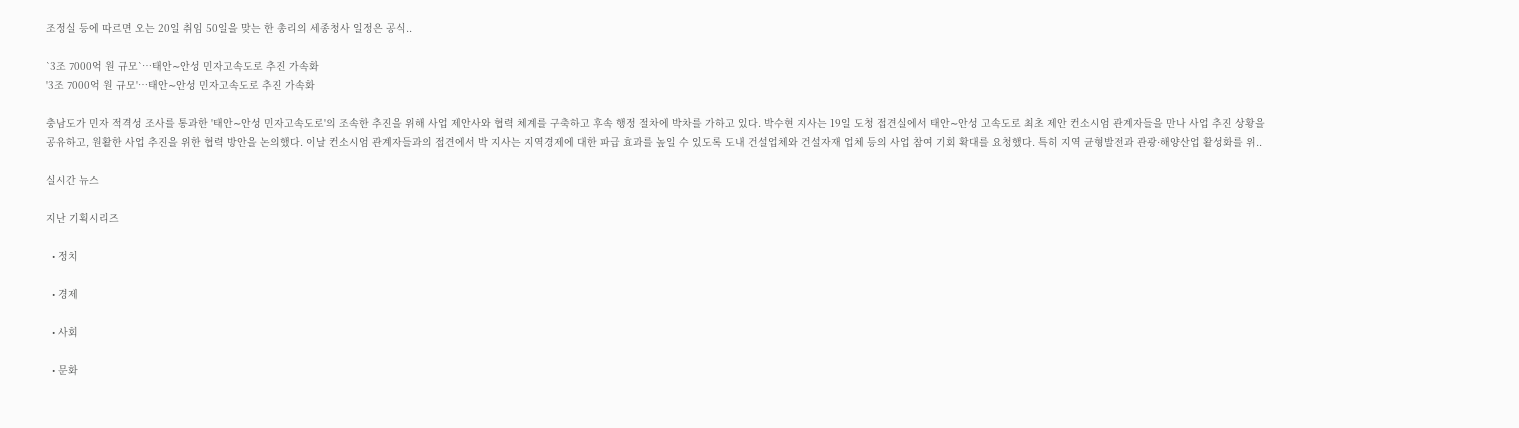조정실 등에 따르면 오는 20일 취임 50일을 맞는 한 총리의 세종청사 일정은 공식..

`3조 7000억 원 규모`…태안∼안성 민자고속도로 추진 가속화
'3조 7000억 원 규모'…태안∼안성 민자고속도로 추진 가속화

충남도가 민자 적격성 조사를 통과한 '태안∼안성 민자고속도로'의 조속한 추진을 위해 사업 제안사와 협력 체계를 구축하고 후속 행정 절차에 박차를 가하고 있다. 박수현 지사는 19일 도청 접견실에서 태안∼안성 고속도로 최초 제안 컨소시엄 관계자들을 만나 사업 추진 상황을 공유하고, 원활한 사업 추진을 위한 협력 방안을 논의했다. 이날 컨소시엄 관계자들과의 접견에서 박 지사는 지역경제에 대한 파급 효과를 높일 수 있도록 도내 건설업체와 건설자재 업체 등의 사업 참여 기회 확대를 요청했다. 특히 지역 균형발전과 관광·해양산업 활성화를 위..

실시간 뉴스

지난 기획시리즈

  • 정치

  • 경제

  • 사회

  • 문화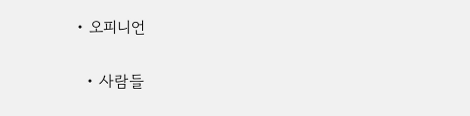• 오피니언

  • 사람들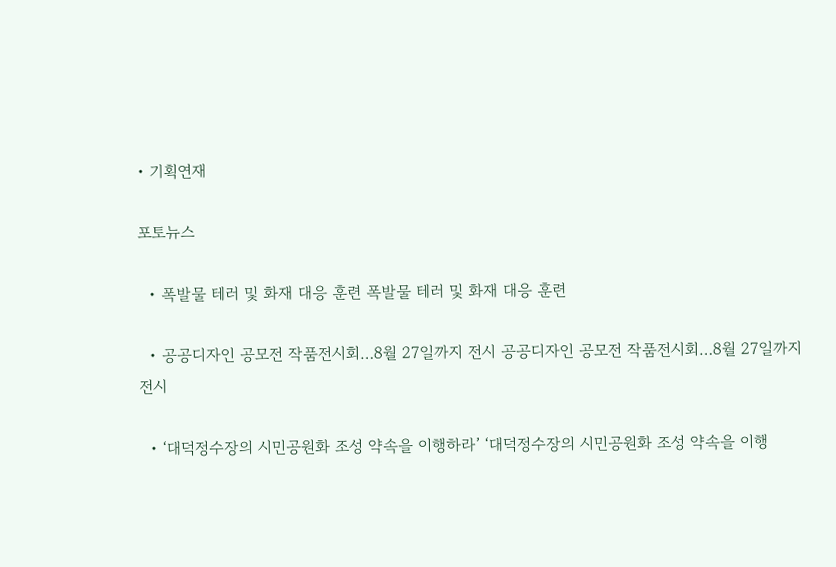• 기획연재

포토뉴스

  • 폭발물 테러 및 화재 대응 훈련 폭발물 테러 및 화재 대응 훈련

  • 공공디자인 공모전 작품전시회…8월 27일까지 전시 공공디자인 공모전 작품전시회…8월 27일까지 전시

  • ‘대덕정수장의 시민공원화 조성 약속을 이행하라’ ‘대덕정수장의 시민공원화 조성 약속을 이행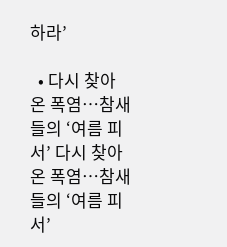하라’

  • 다시 찾아 온 폭염…참새들의 ‘여름 피서’ 다시 찾아 온 폭염…참새들의 ‘여름 피서’